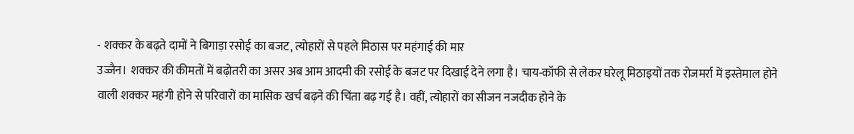- शक्कर के बढ़ते दामों ने बिगाड़ा रसोई का बजट, त्योहारों से पहले मिठास पर महंगाई की मार
उज्जैन। शक्कर की कीमतों में बढ़ोतरी का असर अब आम आदमी की रसोई के बजट पर दिखाई देने लगा है। चाय-कॉफी से लेकर घरेलू मिठाइयों तक रोजमर्रा में इस्तेमाल होने वाली शक्कर महंगी होने से परिवारों का मासिक खर्च बढ़ने की चिंता बढ़ गई है। वहीं, त्योहारों का सीजन नजदीक होने के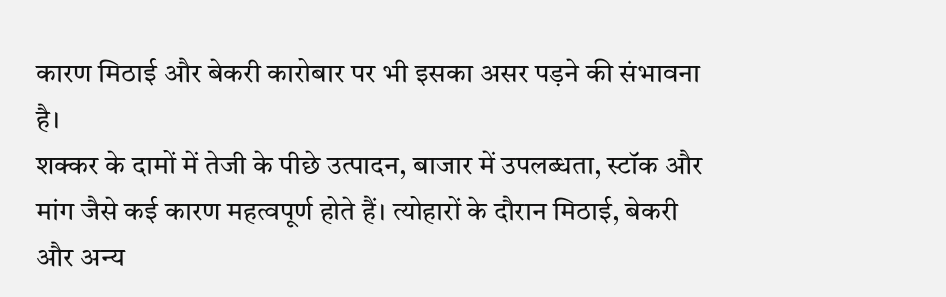कारण मिठाई और बेकरी कारोबार पर भी इसका असर पड़ने की संभावना है।
शक्कर के दामों में तेजी के पीछे उत्पादन, बाजार में उपलब्धता, स्टॉक और मांग जैसे कई कारण महत्वपूर्ण होते हैं। त्योहारों के दौरान मिठाई, बेकरी और अन्य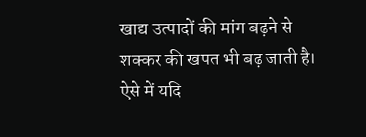खाद्य उत्पादों की मांग बढ़ने से शक्कर की खपत भी बढ़ जाती है। ऐसे में यदि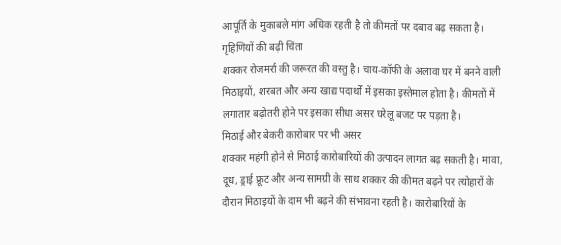आपूर्ति के मुकाबले मांग अधिक रहती है तो कीमतों पर दबाव बढ़ सकता है।
गृहिणियों की बढ़ी चिंता
शक्कर रोजमर्रा की जरूरत की वस्तु है। चाय-कॉफी के अलावा घर में बनने वाली मिठाइयों, शरबत और अन्य खाद्य पदार्थों में इसका इस्तेमाल होता है। कीमतों में लगातार बढ़ोतरी होने पर इसका सीधा असर घरेलू बजट पर पड़ता है।
मिठाई और बेकरी कारोबार पर भी असर
शक्कर महंगी होने से मिठाई कारोबारियों की उत्पादन लागत बढ़ सकती है। मावा, दूध, ड्राई फ्रूट और अन्य सामग्री के साथ शक्कर की कीमत बढ़ने पर त्योहारों के दौरान मिठाइयों के दाम भी बढ़ने की संभावना रहती है। कारोबारियों के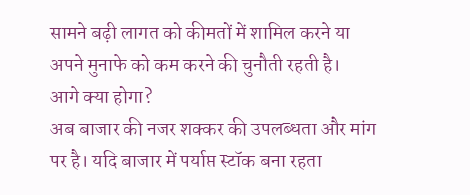सामने बढ़ी लागत को कीमतों में शामिल करने या अपने मुनाफे को कम करने की चुनौती रहती है।
आगे क्या होगा?
अब बाजार की नजर शक्कर की उपलब्धता और मांग पर है। यदि बाजार में पर्याप्त स्टॉक बना रहता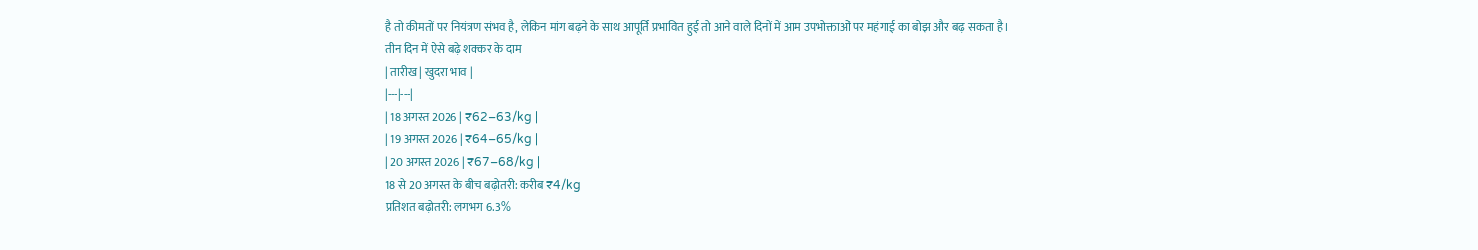है तो कीमतों पर नियंत्रण संभव है, लेकिन मांग बढ़ने के साथ आपूर्ति प्रभावित हुई तो आने वाले दिनों में आम उपभोक्ताओं पर महंगाई का बोझ और बढ़ सकता है।
तीन दिन में ऐसे बढ़े शक्कर के दाम
| तारीख | खुदरा भाव |
|---|---|
| 18 अगस्त 2026 | ₹62–63/kg |
| 19 अगस्त 2026 | ₹64–65/kg |
| 20 अगस्त 2026 | ₹67–68/kg |
18 से 20 अगस्त के बीच बढ़ोतरी: करीब ₹4/kg
प्रतिशत बढ़ोतरी: लगभग 6.3%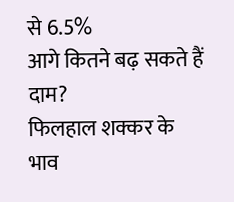से 6.5%
आगे कितने बढ़ सकते हैं दाम?
फिलहाल शक्कर के भाव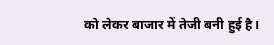को लेकर बाजार में तेजी बनी हुई है।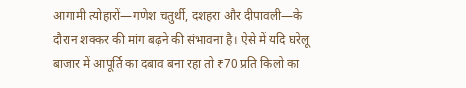आगामी त्योहारों—गणेश चतुर्थी, दशहरा और दीपावली—के दौरान शक्कर की मांग बढ़ने की संभावना है। ऐसे में यदि घरेलू बाजार में आपूर्ति का दबाव बना रहा तो ₹70 प्रति किलो का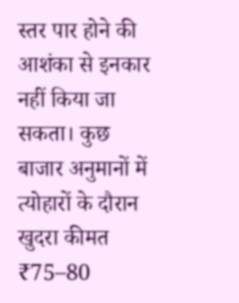स्तर पार होने की आशंका से इनकार नहीं किया जा सकता। कुछ बाजार अनुमानों में त्योहारों के दौरान खुदरा कीमत ₹75–80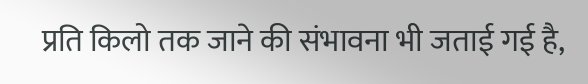प्रति किलो तक जाने की संभावना भी जताई गई है,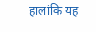हालांकि यह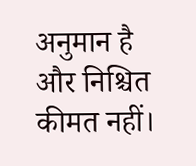अनुमान है और निश्चित कीमत नहीं।